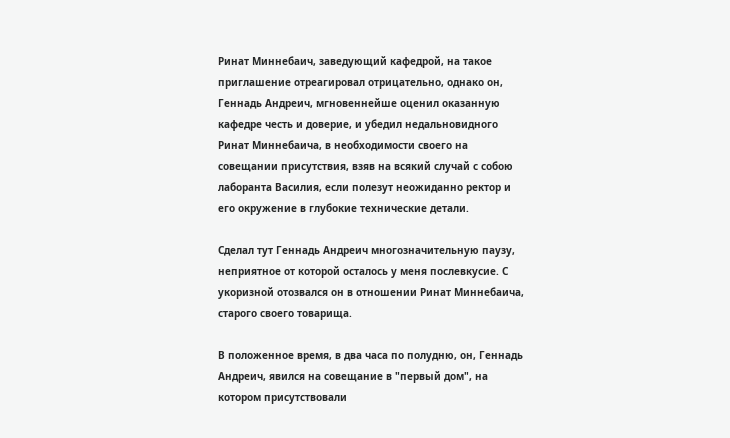Ринат Миннебаич, заведующий кафедрой, на такое приглашение отреагировал отрицательно, однако он, Геннадь Андреич, мгновеннейше оценил оказанную кафедре честь и доверие, и убедил недальновидного Ринат Миннебаича, в необходимости своего на совещании присутствия, взяв на всякий случай с собою лаборанта Василия, если полезут неожиданно ректор и его окружение в глубокие технические детали.

Сделал тут Геннадь Андреич многозначительную паузу, неприятное от которой осталось у меня послевкусие. С укоризной отозвался он в отношении Ринат Миннебаича, старого своего товарища.

В положенное время, в два часа по полудню, он, Геннадь Андреич, явился на совещание в "первый дом", на котором присутствовали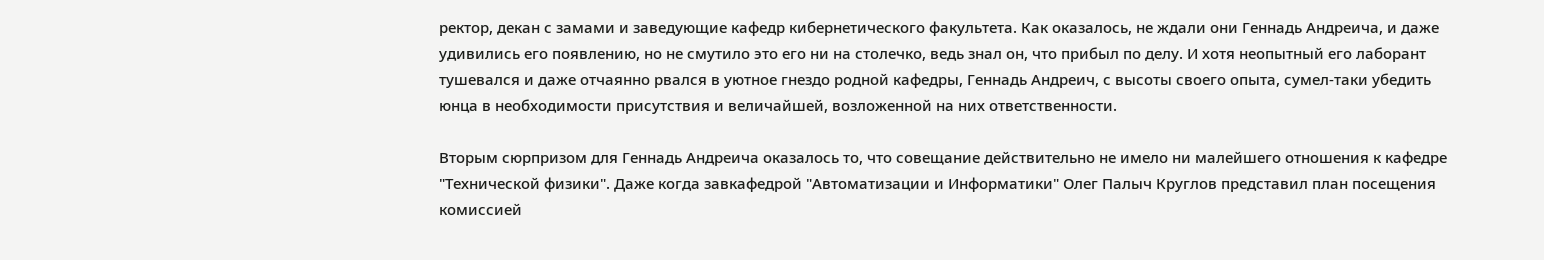ректор, декан с замами и заведующие кафедр кибернетического факультета. Как оказалось, не ждали они Геннадь Андреича, и даже удивились его появлению, но не смутило это его ни на столечко, ведь знал он, что прибыл по делу. И хотя неопытный его лаборант тушевался и даже отчаянно рвался в уютное гнездо родной кафедры, Геннадь Андреич, с высоты своего опыта, сумел-таки убедить юнца в необходимости присутствия и величайшей, возложенной на них ответственности.

Вторым сюрпризом для Геннадь Андреича оказалось то, что совещание действительно не имело ни малейшего отношения к кафедре "Технической физики". Даже когда завкафедрой "Автоматизации и Информатики" Олег Палыч Круглов представил план посещения комиссией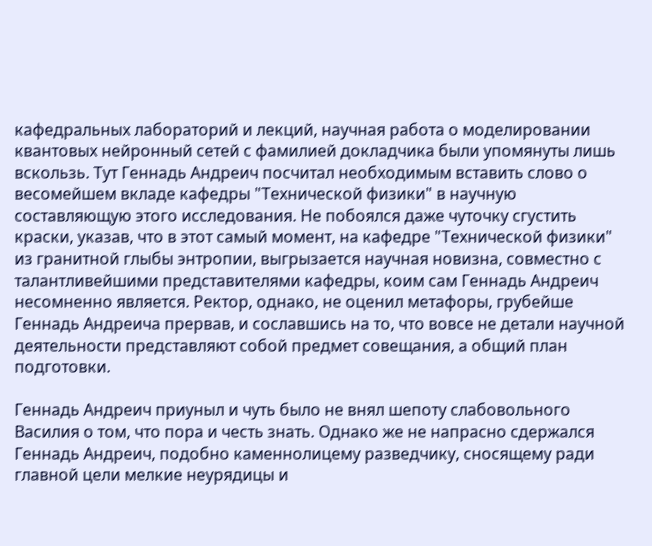кафедральных лабораторий и лекций, научная работа о моделировании квантовых нейронный сетей с фамилией докладчика были упомянуты лишь вскользь. Тут Геннадь Андреич посчитал необходимым вставить слово о весомейшем вкладе кафедры "Технической физики" в научную составляющую этого исследования. Не побоялся даже чуточку сгустить краски, указав, что в этот самый момент, на кафедре "Технической физики" из гранитной глыбы энтропии, выгрызается научная новизна, совместно с талантливейшими представителями кафедры, коим сам Геннадь Андреич несомненно является. Ректор, однако, не оценил метафоры, грубейше Геннадь Андреича прервав, и сославшись на то, что вовсе не детали научной деятельности представляют собой предмет совещания, а общий план подготовки.

Геннадь Андреич приуныл и чуть было не внял шепоту слабовольного Василия о том, что пора и честь знать. Однако же не напрасно сдержался Геннадь Андреич, подобно каменнолицему разведчику, сносящему ради главной цели мелкие неурядицы и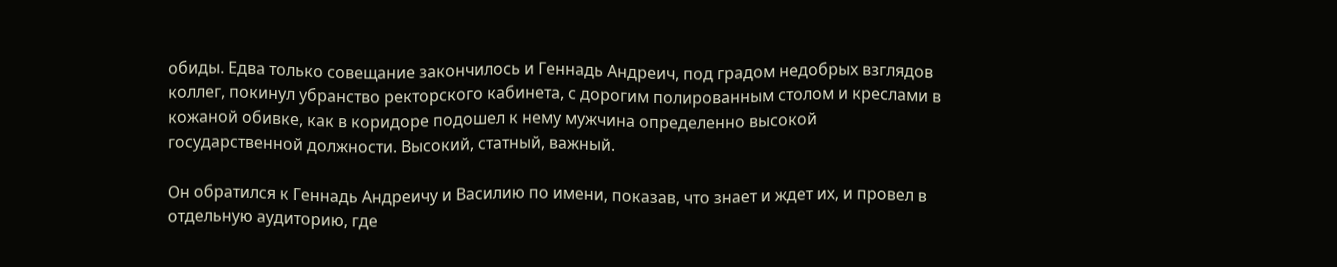обиды. Едва только совещание закончилось и Геннадь Андреич, под градом недобрых взглядов коллег, покинул убранство ректорского кабинета, с дорогим полированным столом и креслами в кожаной обивке, как в коридоре подошел к нему мужчина определенно высокой государственной должности. Высокий, статный, важный.

Он обратился к Геннадь Андреичу и Василию по имени, показав, что знает и ждет их, и провел в отдельную аудиторию, где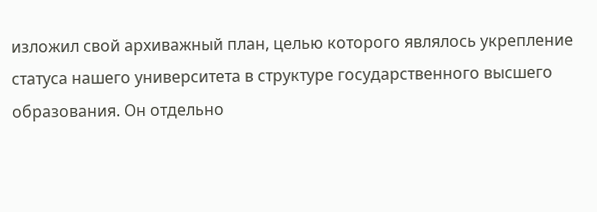изложил свой архиважный план, целью которого являлось укрепление статуса нашего университета в структуре государственного высшего образования. Он отдельно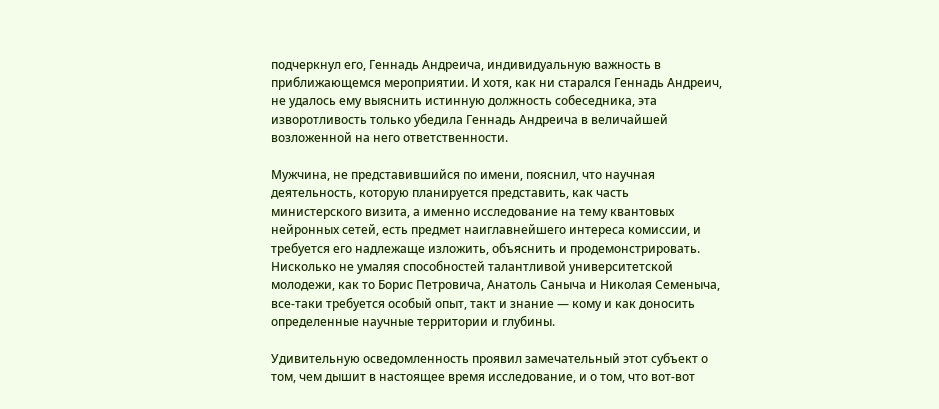подчеркнул его, Геннадь Андреича, индивидуальную важность в приближающемся мероприятии. И хотя, как ни старался Геннадь Андреич, не удалось ему выяснить истинную должность собеседника, эта изворотливость только убедила Геннадь Андреича в величайшей возложенной на него ответственности.

Мужчина, не представившийся по имени, пояснил, что научная деятельность, которую планируется представить, как часть министерского визита, а именно исследование на тему квантовых нейронных сетей, есть предмет наиглавнейшего интереса комиссии, и требуется его надлежаще изложить, объяснить и продемонстрировать. Нисколько не умаляя способностей талантливой университетской молодежи, как то Борис Петровича, Анатоль Саныча и Николая Семеныча, все-таки требуется особый опыт, такт и знание — кому и как доносить определенные научные территории и глубины.

Удивительную осведомленность проявил замечательный этот субъект о том, чем дышит в настоящее время исследование, и о том, что вот-вот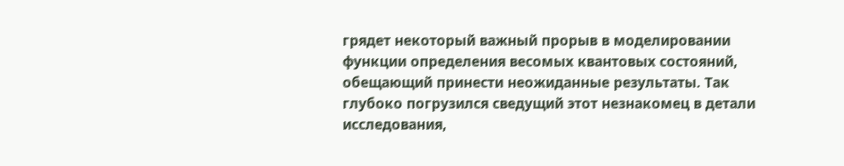грядет некоторый важный прорыв в моделировании функции определения весомых квантовых состояний, обещающий принести неожиданные результаты. Так глубоко погрузился сведущий этот незнакомец в детали исследования,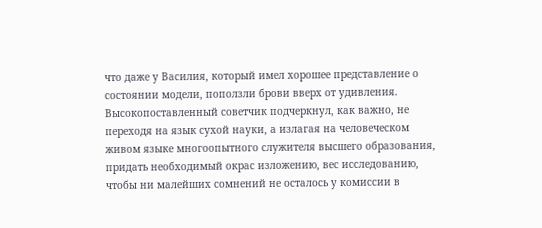что даже у Василия, который имел хорошее представление о состоянии модели, поползли брови вверх от удивления. Высокопоставленный советчик подчеркнул, как важно, не переходя на язык сухой науки, а излагая на человеческом живом языке многоопытного служителя высшего образования, придать необходимый окрас изложению, вес исследованию, чтобы ни малейших сомнений не осталось у комиссии в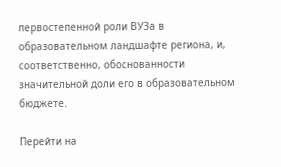первостепенной роли ВУЗа в образовательном ландшафте региона, и, соответственно, обоснованности значительной доли его в образовательном бюджете.

Перейти на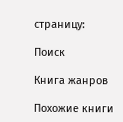страницу:

Поиск

Книга жанров

Похожие книги